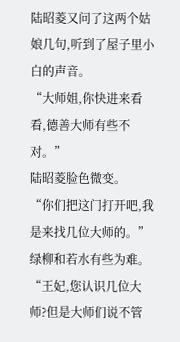陆昭菱又问了这两个姑娘几句,听到了屋子里小白的声音。
“大师姐,你快进来看看,德善大师有些不对。”
陆昭菱脸色微变。
“你们把这门打开吧,我是来找几位大师的。”
绿柳和若水有些为难。
“王妃,您认识几位大师?但是大师们说不管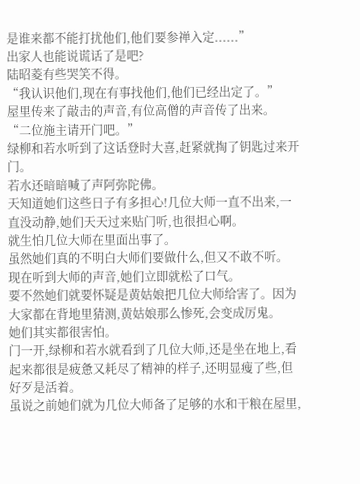是谁来都不能打扰他们,他们要参禅入定......”
出家人也能说谎话了是吧?
陆昭菱有些哭笑不得。
“我认识他们,现在有事找他们,他们已经出定了。”
屋里传来了敲击的声音,有位高僧的声音传了出来。
“二位施主请开门吧。”
绿柳和若水听到了这话登时大喜,赶紧就掏了钥匙过来开门。
若水还暗暗喊了声阿弥陀佛。
天知道她们这些日子有多担心!几位大师一直不出来,一直没动静,她们天天过来贴门听,也很担心啊。
就生怕几位大师在里面出事了。
虽然她们真的不明白大师们要做什么,但又不敢不听。
现在听到大师的声音,她们立即就松了口气。
要不然她们就要怀疑是黄姑娘把几位大师给害了。因为大家都在背地里猜测,黄姑娘那么惨死,会变成厉鬼。
她们其实都很害怕。
门一开,绿柳和若水就看到了几位大师,还是坐在地上,看起来都很是疲惫又耗尽了精神的样子,还明显瘦了些,但好歹是活着。
虽说之前她们就为几位大师备了足够的水和干粮在屋里,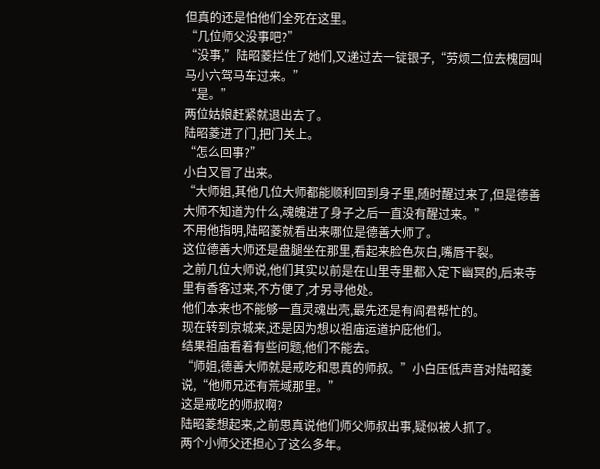但真的还是怕他们全死在这里。
“几位师父没事吧?”
“没事,”陆昭菱拦住了她们,又递过去一锭银子,“劳烦二位去槐园叫马小六驾马车过来。”
“是。”
两位姑娘赶紧就退出去了。
陆昭菱进了门,把门关上。
“怎么回事?”
小白又冒了出来。
“大师姐,其他几位大师都能顺利回到身子里,随时醒过来了,但是德善大师不知道为什么,魂魄进了身子之后一直没有醒过来。”
不用他指明,陆昭菱就看出来哪位是德善大师了。
这位德善大师还是盘腿坐在那里,看起来脸色灰白,嘴唇干裂。
之前几位大师说,他们其实以前是在山里寺里都入定下幽冥的,后来寺里有香客过来,不方便了,才另寻他处。
他们本来也不能够一直灵魂出壳,最先还是有阎君帮忙的。
现在转到京城来,还是因为想以祖庙运道护庇他们。
结果祖庙看着有些问题,他们不能去。
“师姐,德善大师就是戒吃和思真的师叔。”小白压低声音对陆昭菱说,“他师兄还有荒域那里。”
这是戒吃的师叔啊?
陆昭菱想起来,之前思真说他们师父师叔出事,疑似被人抓了。
两个小师父还担心了这么多年。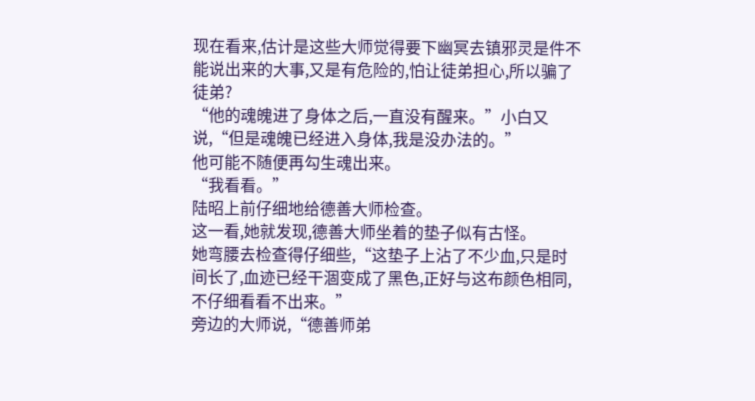现在看来,估计是这些大师觉得要下幽冥去镇邪灵是件不能说出来的大事,又是有危险的,怕让徒弟担心,所以骗了徒弟?
“他的魂魄进了身体之后,一直没有醒来。”小白又说,“但是魂魄已经进入身体,我是没办法的。”
他可能不随便再勾生魂出来。
“我看看。”
陆昭上前仔细地给德善大师检查。
这一看,她就发现,德善大师坐着的垫子似有古怪。
她弯腰去检查得仔细些,“这垫子上沾了不少血,只是时间长了,血迹已经干涸变成了黑色,正好与这布颜色相同,不仔细看看不出来。”
旁边的大师说,“德善师弟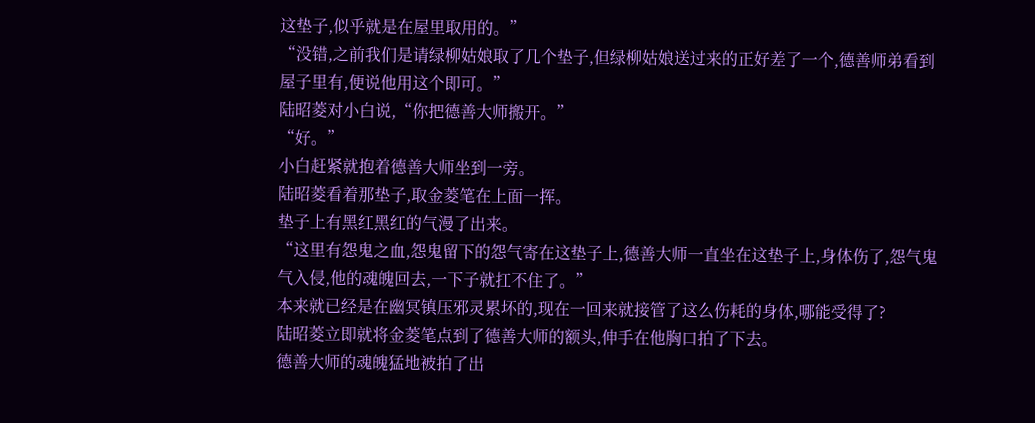这垫子,似乎就是在屋里取用的。”
“没错,之前我们是请绿柳姑娘取了几个垫子,但绿柳姑娘送过来的正好差了一个,德善师弟看到屋子里有,便说他用这个即可。”
陆昭菱对小白说,“你把德善大师搬开。”
“好。”
小白赶紧就抱着德善大师坐到一旁。
陆昭菱看着那垫子,取金菱笔在上面一挥。
垫子上有黑红黑红的气漫了出来。
“这里有怨鬼之血,怨鬼留下的怨气寄在这垫子上,德善大师一直坐在这垫子上,身体伤了,怨气鬼气入侵,他的魂魄回去,一下子就扛不住了。”
本来就已经是在幽冥镇压邪灵累坏的,现在一回来就接管了这么伤耗的身体,哪能受得了?
陆昭菱立即就将金菱笔点到了德善大师的额头,伸手在他胸口拍了下去。
德善大师的魂魄猛地被拍了出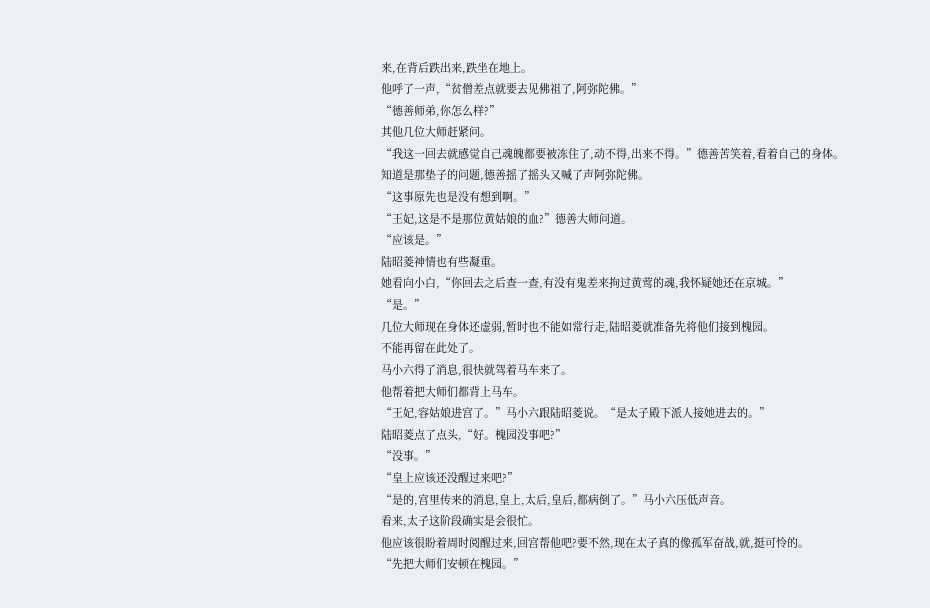来,在背后跌出来,跌坐在地上。
他呼了一声,“贫僧差点就要去见佛祖了,阿弥陀佛。”
“德善师弟,你怎么样?”
其他几位大师赶紧问。
“我这一回去就感觉自己魂魄都要被冻住了,动不得,出来不得。”德善苦笑着,看着自己的身体。
知道是那垫子的问题,德善摇了摇头又喊了声阿弥陀佛。
“这事原先也是没有想到啊。”
“王妃,这是不是那位黄姑娘的血?”德善大师问道。
“应该是。”
陆昭菱神情也有些凝重。
她看向小白,“你回去之后查一查,有没有鬼差来拘过黄莺的魂,我怀疑她还在京城。”
“是。”
几位大师现在身体还虚弱,暂时也不能如常行走,陆昭菱就准备先将他们接到槐园。
不能再留在此处了。
马小六得了消息,很快就驾着马车来了。
他帮着把大师们都背上马车。
“王妃,容姑娘进宫了。”马小六跟陆昭菱说。“是太子殿下派人接她进去的。”
陆昭菱点了点头,“好。槐园没事吧?”
“没事。”
“皇上应该还没醒过来吧?”
“是的,宫里传来的消息,皇上,太后,皇后,都病倒了。”马小六压低声音。
看来,太子这阶段确实是会很忙。
他应该很盼着周时阅醒过来,回宫帮他吧?要不然,现在太子真的像孤军奋战,就,挺可怜的。
“先把大师们安顿在槐园。”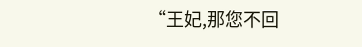“王妃,那您不回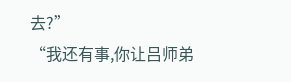去?”
“我还有事,你让吕师弟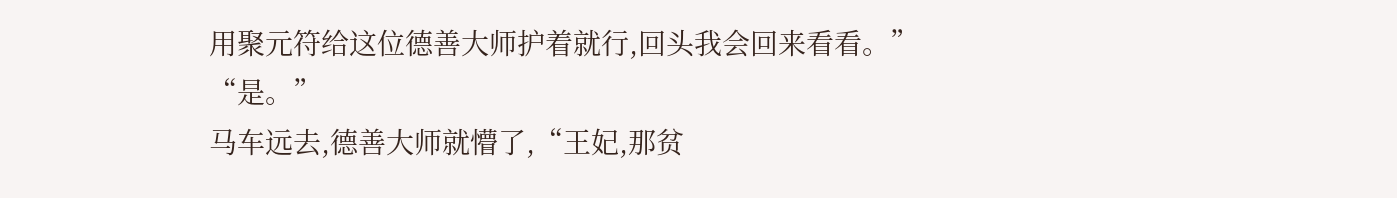用聚元符给这位德善大师护着就行,回头我会回来看看。”
“是。”
马车远去,德善大师就懵了,“王妃,那贫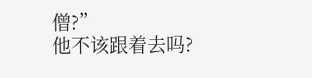僧?”
他不该跟着去吗?